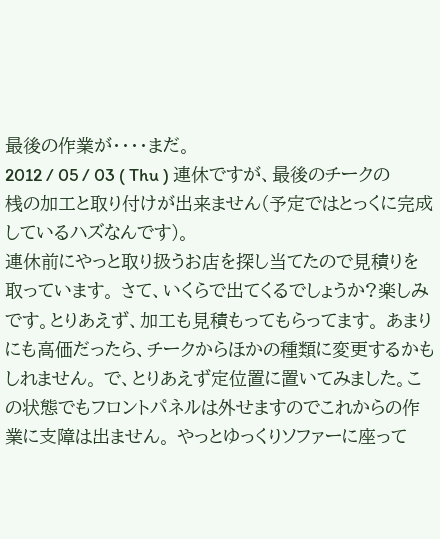最後の作業が・・・・まだ。
2012 / 05 / 03 ( Thu ) 連休ですが、最後のチークの桟の加工と取り付けが出来ません(予定ではとっくに完成しているハズなんです)。
連休前にやっと取り扱うお店を探し当てたので見積りを取っています。 さて、いくらで出てくるでしょうか?楽しみです。とりあえず、加工も見積もってもらってます。 あまりにも高価だったら、チークからほかの種類に変更するかもしれません。 で、とりあえず定位置に置いてみました。この状態でもフロントパネルは外せますのでこれからの作業に支障は出ません。 やっとゆっくりソファーに座って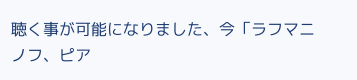聴く事が可能になりました、今「ラフマニノフ、ピア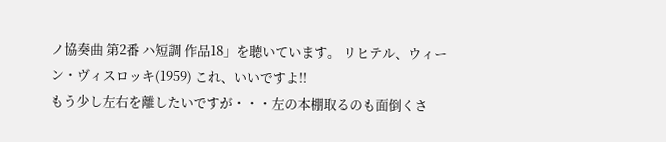ノ協奏曲 第2番 ハ短調 作品18」を聴いています。 リヒテル、ウィーン・ヴィスロッキ(1959) これ、いいですよ!!
もう少し左右を離したいですが・・・左の本棚取るのも面倒くさ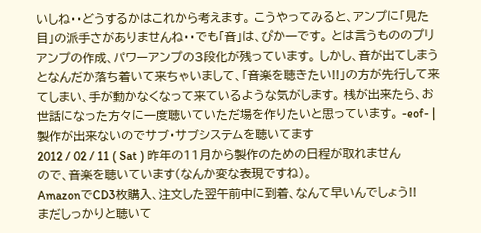いしね・・どうするかはこれから考えます。 こうやってみると、アンプに「見た目」の派手さがありませんね・・でも「音」は、ぴか一です。 とは言うもののプリアンプの作成、パワーアンプの3段化が残っています。 しかし、音が出てしまうとなんだか落ち着いて来ちゃいまして、「音楽を聴きたい!!」の方が先行して来てしまい、手が動かなくなって来ているような気がします。 桟が出来たら、お世話になった方々に一度聴いていただ場を作りたいと思っています。 -eof- |
製作が出来ないのでサブ・サブシステムを聴いてます
2012 / 02 / 11 ( Sat ) 昨年の11月から製作のための日程が取れませんので、音楽を聴いています(なんか変な表現ですね)。
AmazonでCD3枚購入、注文した翌午前中に到着、なんて早いんでしょう!!
まだしっかりと聴いて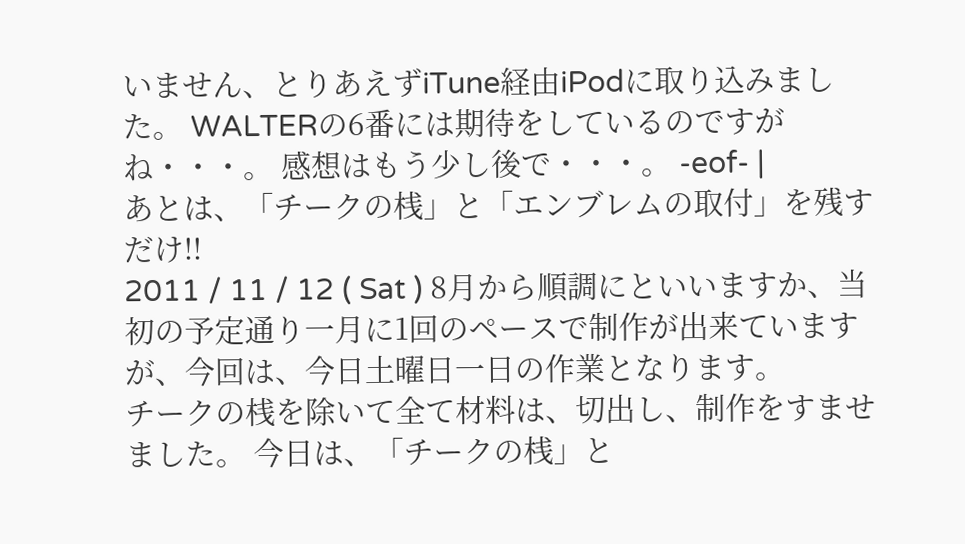いません、とりあえずiTune経由iPodに取り込みました。 WALTERの6番には期待をしているのですがね・・・。 感想はもう少し後で・・・。 -eof- |
あとは、「チークの桟」と「エンブレムの取付」を残すだけ!!
2011 / 11 / 12 ( Sat ) 8月から順調にといいますか、当初の予定通り一月に1回のペースで制作が出来ていますが、今回は、今日土曜日一日の作業となります。
チークの桟を除いて全て材料は、切出し、制作をすませました。 今日は、「チークの桟」と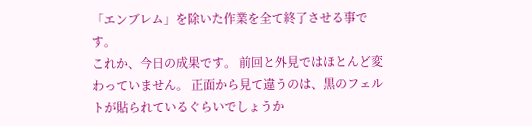「エンブレム」を除いた作業を全て終了させる事です。
これか、今日の成果です。 前回と外見ではほとんど変わっていません。 正面から見て違うのは、黒のフェルトが貼られているぐらいでしょうか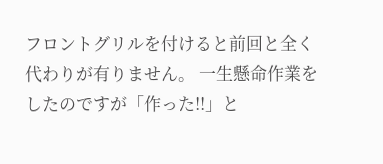フロントグリルを付けると前回と全く代わりが有りません。 一生懸命作業をしたのですが「作った!!」と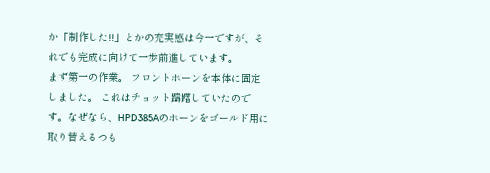か「制作した!!」とかの充実感は今一ですが、それでも完成に向けて一歩前進しています。
まず第一の作業。 フロントホーンを本体に固定しました。 これはチョット躊躇していたのです。なぜなら、HPD385Aのホーンをゴールド用に取り替えるつも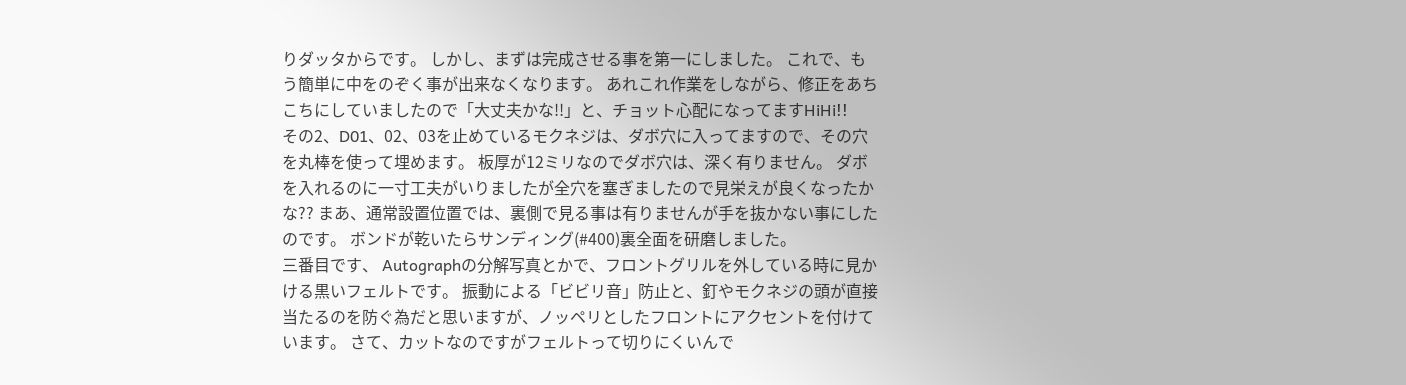りダッタからです。 しかし、まずは完成させる事を第一にしました。 これで、もう簡単に中をのぞく事が出来なくなります。 あれこれ作業をしながら、修正をあちこちにしていましたので「大丈夫かな!!」と、チョット心配になってますHiHi!!
その2、D01、02、03を止めているモクネジは、ダボ穴に入ってますので、その穴を丸棒を使って埋めます。 板厚が12ミリなのでダボ穴は、深く有りません。 ダボを入れるのに一寸工夫がいりましたが全穴を塞ぎましたので見栄えが良くなったかな?? まあ、通常設置位置では、裏側で見る事は有りませんが手を抜かない事にしたのです。 ボンドが乾いたらサンディング(#400)裏全面を研磨しました。
三番目です、 Autographの分解写真とかで、フロントグリルを外している時に見かける黒いフェルトです。 振動による「ビビリ音」防止と、釘やモクネジの頭が直接当たるのを防ぐ為だと思いますが、ノッペリとしたフロントにアクセントを付けています。 さて、カットなのですがフェルトって切りにくいんで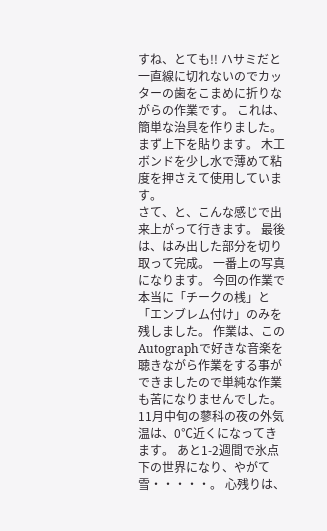すね、とても!! ハサミだと一直線に切れないのでカッターの歯をこまめに折りながらの作業です。 これは、簡単な治具を作りました。
まず上下を貼ります。 木工ボンドを少し水で薄めて粘度を押さえて使用しています。
さて、と、こんな感じで出来上がって行きます。 最後は、はみ出した部分を切り取って完成。 一番上の写真になります。 今回の作業で本当に「チークの桟」と「エンブレム付け」のみを残しました。 作業は、このAutographで好きな音楽を聴きながら作業をする事ができましたので単純な作業も苦になりませんでした。 11月中旬の蓼科の夜の外気温は、0℃近くになってきます。 あと1-2週間で氷点下の世界になり、やがて雪・・・・・。 心残りは、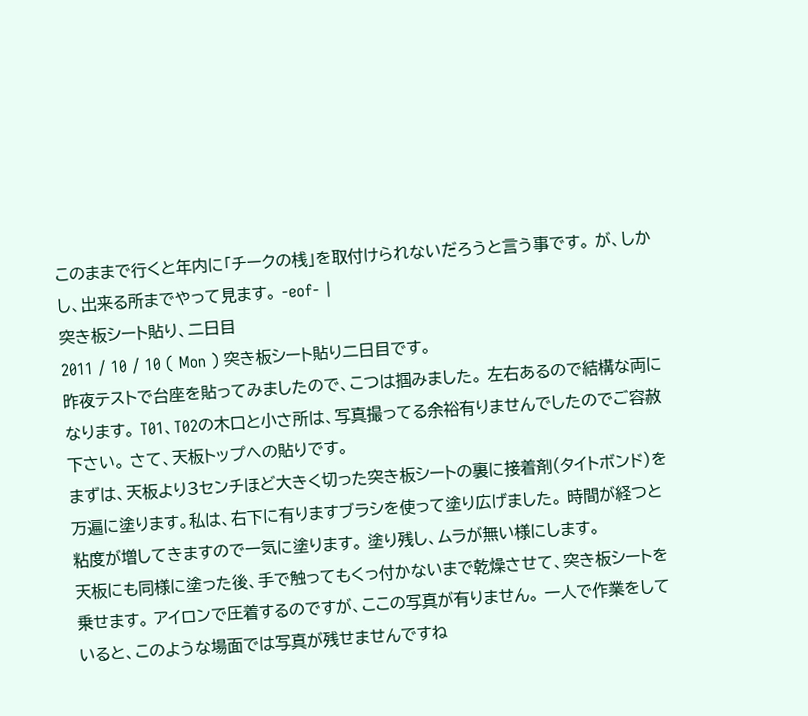このままで行くと年内に「チークの桟」を取付けられないだろうと言う事です。 が、しかし、出来る所までやって見ます。 -eof- |
突き板シート貼り、二日目
2011 / 10 / 10 ( Mon ) 突き板シート貼り二日目です。
昨夜テストで台座を貼ってみましたので、こつは掴みました。 左右あるので結構な両になります。 T01、T02の木口と小さ所は、写真撮ってる余裕有りませんでしたのでご容赦下さい。 さて、天板トップへの貼りです。
まずは、天板より3センチほど大きく切った突き板シートの裏に接着剤(タイトボンド)を万遍に塗ります。私は、右下に有りますブラシを使って塗り広げました。 時間が経つと粘度が増してきますので一気に塗ります。 塗り残し、ムラが無い様にします。
天板にも同様に塗った後、手で触ってもくっ付かないまで乾燥させて、突き板シートを乗せます。 アイロンで圧着するのですが、ここの写真が有りません。 一人で作業をしていると、このような場面では写真が残せませんですね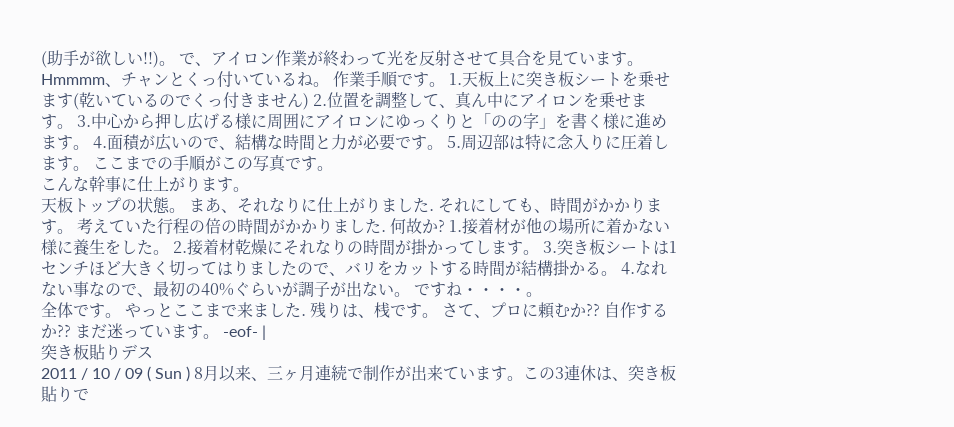(助手が欲しい!!)。 で、アイロン作業が終わって光を反射させて具合を見ています。 Hmmmm、チャンとくっ付いているね。 作業手順です。 1.天板上に突き板シートを乗せます(乾いているのでくっ付きません) 2.位置を調整して、真ん中にアイロンを乗せます。 3.中心から押し広げる様に周囲にアイロンにゆっくりと「のの字」を書く様に進めます。 4.面積が広いので、結構な時間と力が必要です。 5.周辺部は特に念入りに圧着します。 ここまでの手順がこの写真です。
こんな幹事に仕上がります。
天板トップの状態。 まあ、それなりに仕上がりました. それにしても、時間がかかります。 考えていた行程の倍の時間がかかりました. 何故か? 1.接着材が他の場所に着かない様に養生をした。 2.接着材乾燥にそれなりの時間が掛かってします。 3.突き板シートは1センチほど大きく切ってはりましたので、バリをカットする時間が結構掛かる。 4.なれない事なので、最初の40%ぐらいが調子が出ない。 ですね・・・・。
全体です。 やっとここまで来ました. 残りは、桟です。 さて、プロに頼むか?? 自作するか?? まだ迷っています。 -eof- |
突き板貼りデス
2011 / 10 / 09 ( Sun ) 8月以来、三ヶ月連続で制作が出来ています。この3連休は、突き板貼りで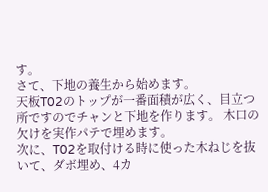す。
さて、下地の養生から始めます。
天板T02のトップが一番面積が広く、目立つ所ですのでチャンと下地を作ります。 木口の欠けを実作パテで埋めます。
次に、T02を取付ける時に使った木ねじを抜いて、ダボ埋め、4カ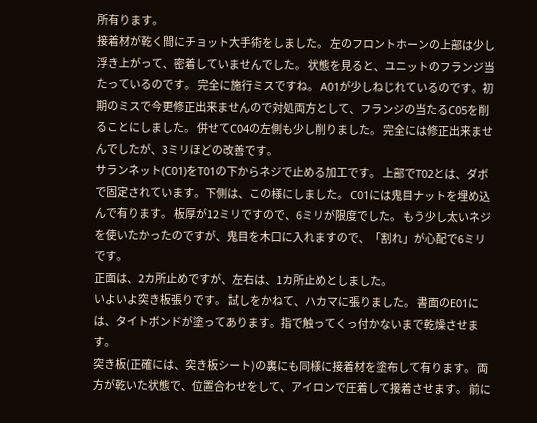所有ります。
接着材が乾く間にチョット大手術をしました。 左のフロントホーンの上部は少し浮き上がって、密着していませんでした。 状態を見ると、ユニットのフランジ当たっているのです。 完全に施行ミスですね。 A01が少しねじれているのです。初期のミスで今更修正出来ませんので対処両方として、フランジの当たるC05を削ることにしました。 併せてC04の左側も少し削りました。 完全には修正出来ませんでしたが、3ミリほどの改善です。
サランネット(C01)をT01の下からネジで止める加工です。 上部でT02とは、ダボで固定されています。下側は、この様にしました。 C01には鬼目ナットを埋め込んで有ります。 板厚が12ミリですので、6ミリが限度でした。 もう少し太いネジを使いたかったのですが、鬼目を木口に入れますので、「割れ」が心配で6ミリです。
正面は、2カ所止めですが、左右は、1カ所止めとしました。
いよいよ突き板張りです。 試しをかねて、ハカマに張りました。 書面のE01には、タイトボンドが塗ってあります。指で触ってくっ付かないまで乾燥させます。
突き板(正確には、突き板シート)の裏にも同様に接着材を塗布して有ります。 両方が乾いた状態で、位置合わせをして、アイロンで圧着して接着させます。 前に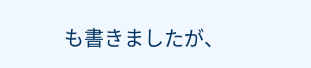も書きましたが、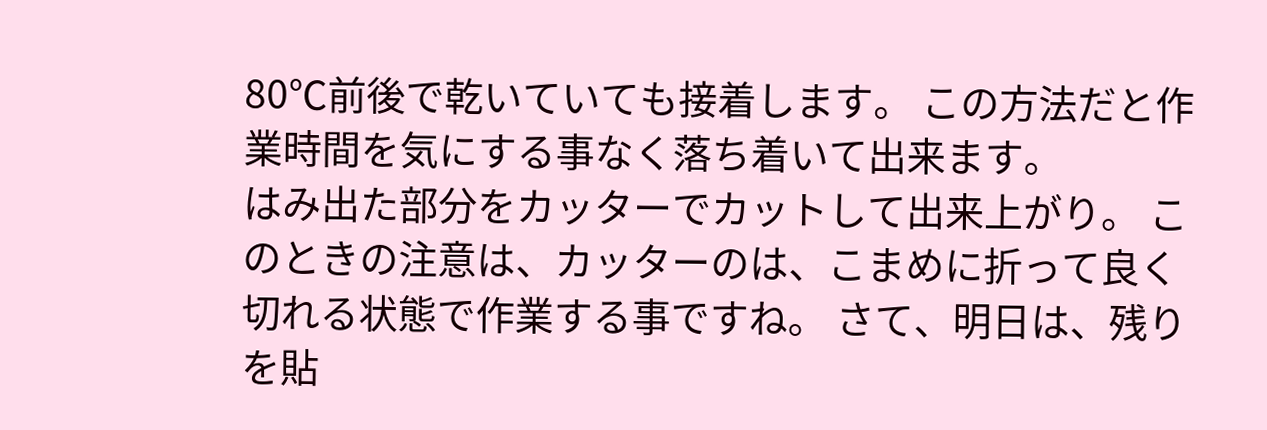80℃前後で乾いていても接着します。 この方法だと作業時間を気にする事なく落ち着いて出来ます。
はみ出た部分をカッターでカットして出来上がり。 このときの注意は、カッターのは、こまめに折って良く切れる状態で作業する事ですね。 さて、明日は、残りを貼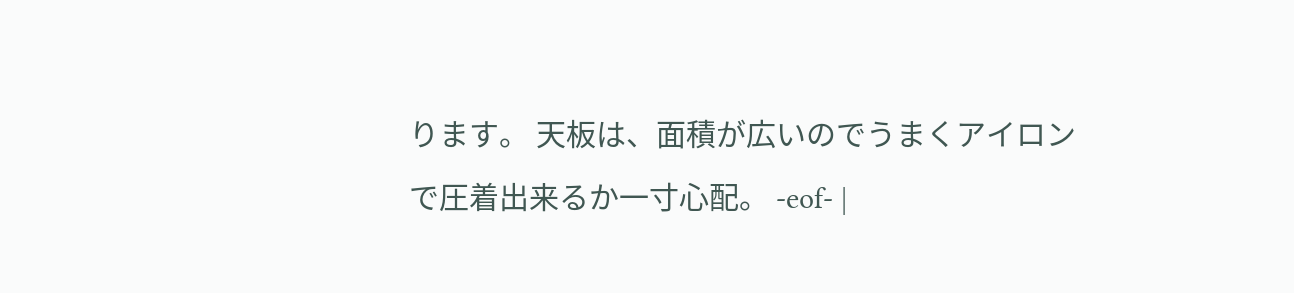ります。 天板は、面積が広いのでうまくアイロンで圧着出来るか一寸心配。 -eof- |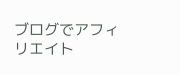ブログでアフィリエイト